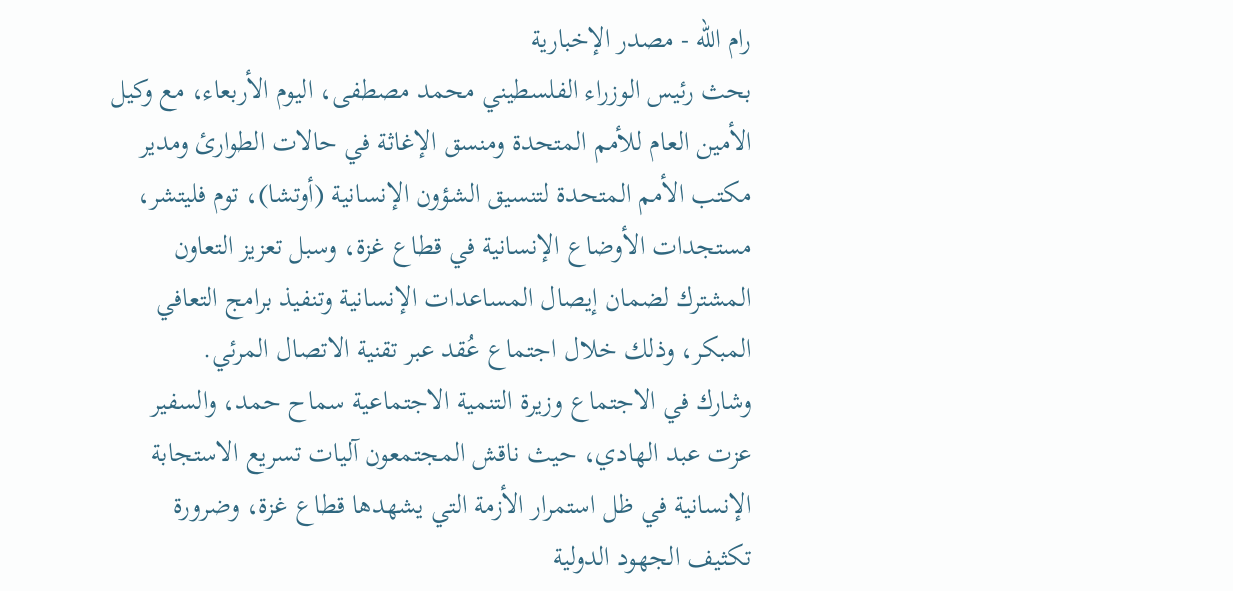رام الله - مصدر الإخبارية
بحث رئيس الوزراء الفلسطيني محمد مصطفى، اليوم الأربعاء، مع وكيل الأمين العام للأمم المتحدة ومنسق الإغاثة في حالات الطوارئ ومدير مكتب الأمم المتحدة لتنسيق الشؤون الإنسانية (أوتشا)، توم فليتشر، مستجدات الأوضاع الإنسانية في قطاع غزة، وسبل تعزيز التعاون المشترك لضمان إيصال المساعدات الإنسانية وتنفيذ برامج التعافي المبكر، وذلك خلال اجتماع عُقد عبر تقنية الاتصال المرئي.
وشارك في الاجتماع وزيرة التنمية الاجتماعية سماح حمد، والسفير عزت عبد الهادي، حيث ناقش المجتمعون آليات تسريع الاستجابة الإنسانية في ظل استمرار الأزمة التي يشهدها قطاع غزة، وضرورة تكثيف الجهود الدولية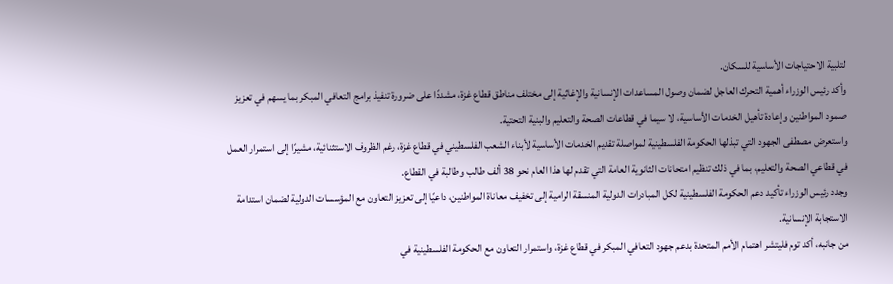لتلبية الاحتياجات الأساسية للسكان.
وأكد رئيس الوزراء أهمية التحرك العاجل لضمان وصول المساعدات الإنسانية والإغاثية إلى مختلف مناطق قطاع غزة، مشددًا على ضرورة تنفيذ برامج التعافي المبكر بما يسهم في تعزيز صمود المواطنين وإعادة تأهيل الخدمات الأساسية، لا سيما في قطاعات الصحة والتعليم والبنية التحتية.
واستعرض مصطفى الجهود التي تبذلها الحكومة الفلسطينية لمواصلة تقديم الخدمات الأساسية لأبناء الشعب الفلسطيني في قطاع غزة، رغم الظروف الاستثنائية، مشيرًا إلى استمرار العمل في قطاعي الصحة والتعليم، بما في ذلك تنظيم امتحانات الثانوية العامة التي تقدم لها هذا العام نحو 38 ألف طالب وطالبة في القطاع.
وجدد رئيس الوزراء تأكيد دعم الحكومة الفلسطينية لكل المبادرات الدولية المنسقة الرامية إلى تخفيف معاناة المواطنين، داعيًا إلى تعزيز التعاون مع المؤسسات الدولية لضمان استدامة الاستجابة الإنسانية.
من جانبه، أكد توم فليتشر اهتمام الأمم المتحدة بدعم جهود التعافي المبكر في قطاع غزة، واستمرار التعاون مع الحكومة الفلسطينية في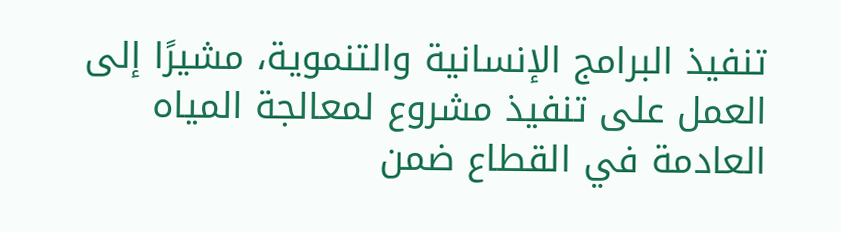تنفيذ البرامج الإنسانية والتنموية، مشيرًا إلى العمل على تنفيذ مشروع لمعالجة المياه العادمة في القطاع ضمن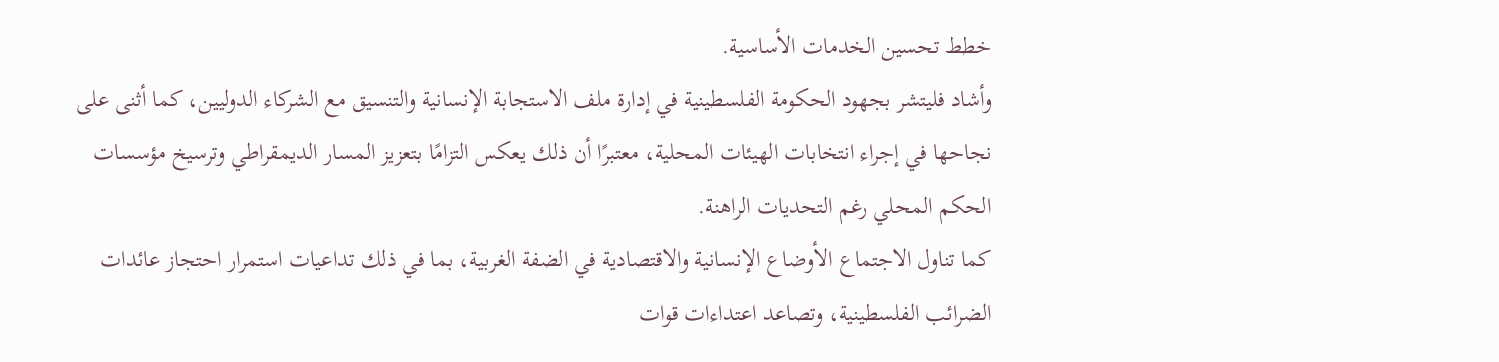خطط تحسين الخدمات الأساسية.
وأشاد فليتشر بجهود الحكومة الفلسطينية في إدارة ملف الاستجابة الإنسانية والتنسيق مع الشركاء الدوليين، كما أثنى على نجاحها في إجراء انتخابات الهيئات المحلية، معتبرًا أن ذلك يعكس التزامًا بتعزيز المسار الديمقراطي وترسيخ مؤسسات الحكم المحلي رغم التحديات الراهنة.
كما تناول الاجتماع الأوضاع الإنسانية والاقتصادية في الضفة الغربية، بما في ذلك تداعيات استمرار احتجاز عائدات الضرائب الفلسطينية، وتصاعد اعتداءات قوات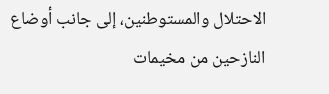الاحتلال والمستوطنين، إلى جانب أوضاع النازحين من مخيمات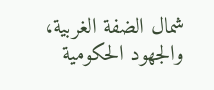شمال الضفة الغربية، والجهود الحكومية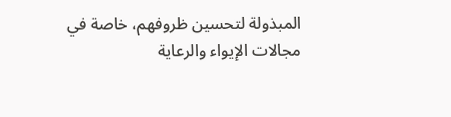المبذولة لتحسين ظروفهم، خاصة في مجالات الإيواء والرعاية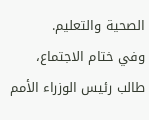الصحية والتعليم.
وفي ختام الاجتماع، طالب رئيس الوزراء الأمم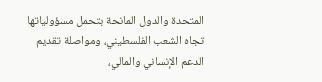المتحدة والدول المانحة بتحمل مسؤولياتها تجاه الشعب الفلسطيني، ومواصلة تقديم الدعم الإنساني والمالي،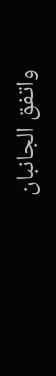واتفق الجانبان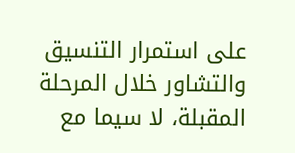على استمرار التنسيق والتشاور خلال المرحلة المقبلة، لا سيما مع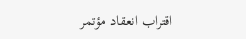اقتراب انعقاد مؤتمر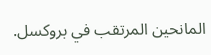المانحين المرتقب في بروكسل.